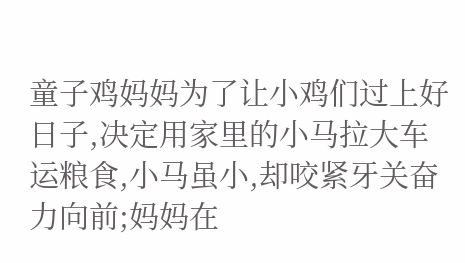童子鸡妈妈为了让小鸡们过上好日子,决定用家里的小马拉大车运粮食,小马虽小,却咬紧牙关奋力向前;妈妈在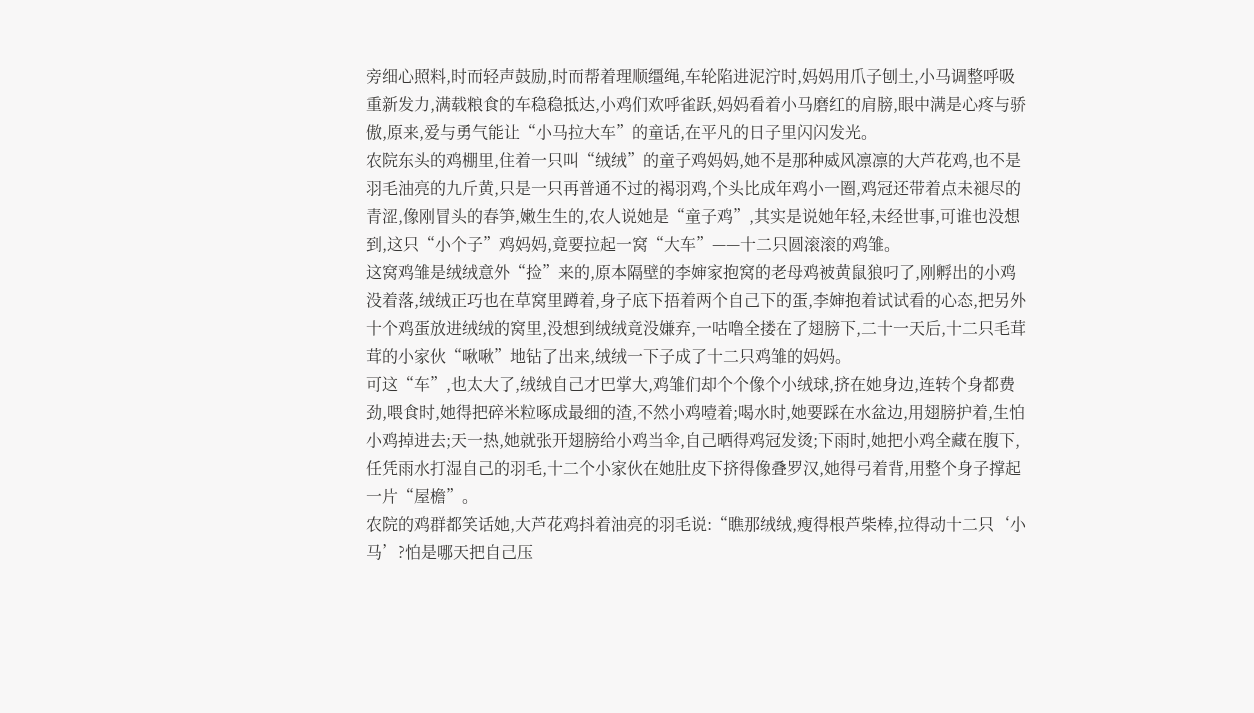旁细心照料,时而轻声鼓励,时而帮着理顺缰绳,车轮陷进泥泞时,妈妈用爪子刨土,小马调整呼吸重新发力,满载粮食的车稳稳抵达,小鸡们欢呼雀跃,妈妈看着小马磨红的肩膀,眼中满是心疼与骄傲,原来,爱与勇气能让“小马拉大车”的童话,在平凡的日子里闪闪发光。
农院东头的鸡棚里,住着一只叫“绒绒”的童子鸡妈妈,她不是那种威风凛凛的大芦花鸡,也不是羽毛油亮的九斤黄,只是一只再普通不过的褐羽鸡,个头比成年鸡小一圈,鸡冠还带着点未褪尽的青涩,像刚冒头的春笋,嫩生生的,农人说她是“童子鸡”,其实是说她年轻,未经世事,可谁也没想到,这只“小个子”鸡妈妈,竟要拉起一窝“大车”——十二只圆滚滚的鸡雏。
这窝鸡雏是绒绒意外“捡”来的,原本隔壁的李婶家抱窝的老母鸡被黄鼠狼叼了,刚孵出的小鸡没着落,绒绒正巧也在草窝里蹲着,身子底下捂着两个自己下的蛋,李婶抱着试试看的心态,把另外十个鸡蛋放进绒绒的窝里,没想到绒绒竟没嫌弃,一咕噜全搂在了翅膀下,二十一天后,十二只毛茸茸的小家伙“啾啾”地钻了出来,绒绒一下子成了十二只鸡雏的妈妈。
可这“车”,也太大了,绒绒自己才巴掌大,鸡雏们却个个像个小绒球,挤在她身边,连转个身都费劲,喂食时,她得把碎米粒啄成最细的渣,不然小鸡噎着;喝水时,她要踩在水盆边,用翅膀护着,生怕小鸡掉进去;天一热,她就张开翅膀给小鸡当伞,自己晒得鸡冠发烫;下雨时,她把小鸡全藏在腹下,任凭雨水打湿自己的羽毛,十二个小家伙在她肚皮下挤得像叠罗汉,她得弓着背,用整个身子撑起一片“屋檐”。
农院的鸡群都笑话她,大芦花鸡抖着油亮的羽毛说:“瞧那绒绒,瘦得根芦柴棒,拉得动十二只‘小马’?怕是哪天把自己压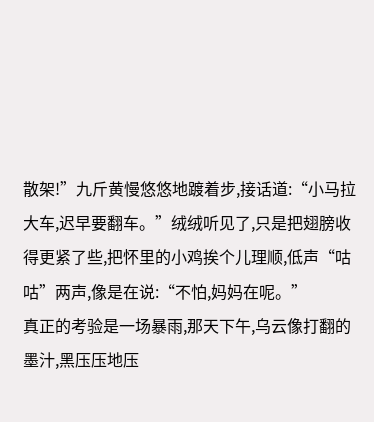散架!”九斤黄慢悠悠地踱着步,接话道:“小马拉大车,迟早要翻车。”绒绒听见了,只是把翅膀收得更紧了些,把怀里的小鸡挨个儿理顺,低声“咕咕”两声,像是在说:“不怕,妈妈在呢。”
真正的考验是一场暴雨,那天下午,乌云像打翻的墨汁,黑压压地压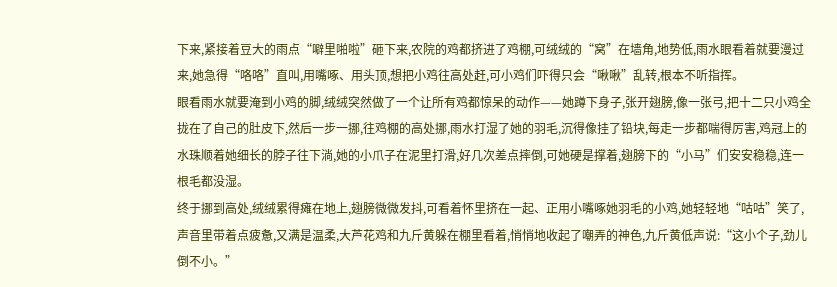下来,紧接着豆大的雨点“噼里啪啦”砸下来,农院的鸡都挤进了鸡棚,可绒绒的“窝”在墙角,地势低,雨水眼看着就要漫过来,她急得“咯咯”直叫,用嘴啄、用头顶,想把小鸡往高处赶,可小鸡们吓得只会“啾啾”乱转,根本不听指挥。
眼看雨水就要淹到小鸡的脚,绒绒突然做了一个让所有鸡都惊呆的动作——她蹲下身子,张开翅膀,像一张弓,把十二只小鸡全拢在了自己的肚皮下,然后一步一挪,往鸡棚的高处挪,雨水打湿了她的羽毛,沉得像挂了铅块,每走一步都喘得厉害,鸡冠上的水珠顺着她细长的脖子往下淌,她的小爪子在泥里打滑,好几次差点摔倒,可她硬是撑着,翅膀下的“小马”们安安稳稳,连一根毛都没湿。
终于挪到高处,绒绒累得瘫在地上,翅膀微微发抖,可看着怀里挤在一起、正用小嘴啄她羽毛的小鸡,她轻轻地“咕咕”笑了,声音里带着点疲惫,又满是温柔,大芦花鸡和九斤黄躲在棚里看着,悄悄地收起了嘲弄的神色,九斤黄低声说:“这小个子,劲儿倒不小。”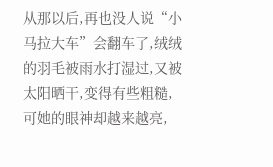从那以后,再也没人说“小马拉大车”会翻车了,绒绒的羽毛被雨水打湿过,又被太阳晒干,变得有些粗糙,可她的眼神却越来越亮,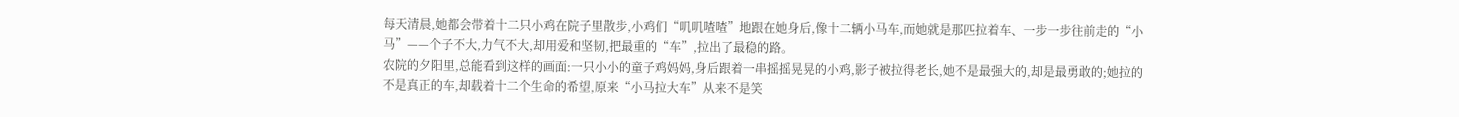每天清晨,她都会带着十二只小鸡在院子里散步,小鸡们“叽叽喳喳”地跟在她身后,像十二辆小马车,而她就是那匹拉着车、一步一步往前走的“小马”——个子不大,力气不大,却用爱和坚韧,把最重的“车”,拉出了最稳的路。
农院的夕阳里,总能看到这样的画面:一只小小的童子鸡妈妈,身后跟着一串摇摇晃晃的小鸡,影子被拉得老长,她不是最强大的,却是最勇敢的;她拉的不是真正的车,却载着十二个生命的希望,原来“小马拉大车”从来不是笑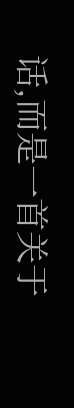话,而是一首关于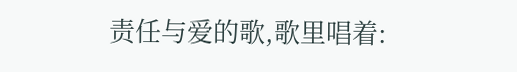责任与爱的歌,歌里唱着: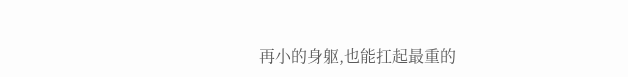再小的身躯,也能扛起最重的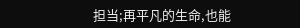担当;再平凡的生命,也能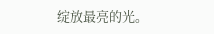绽放最亮的光。